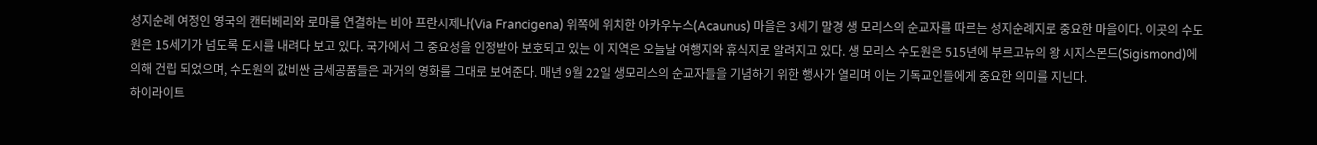성지순례 여정인 영국의 캔터베리와 로마를 연결하는 비아 프란시제나(Via Francigena) 위쪽에 위치한 아카우누스(Acaunus) 마을은 3세기 말경 생 모리스의 순교자를 따르는 성지순례지로 중요한 마을이다. 이곳의 수도원은 15세기가 넘도록 도시를 내려다 보고 있다. 국가에서 그 중요성을 인정받아 보호되고 있는 이 지역은 오늘날 여행지와 휴식지로 알려지고 있다. 생 모리스 수도원은 515년에 부르고뉴의 왕 시지스몬드(Sigismond)에 의해 건립 되었으며, 수도원의 값비싼 금세공품들은 과거의 영화를 그대로 보여준다. 매년 9월 22일 생모리스의 순교자들을 기념하기 위한 행사가 열리며 이는 기독교인들에게 중요한 의미를 지닌다.
하이라이트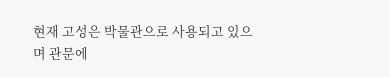현재 고성은 박물관으로 사용되고 있으며 관문에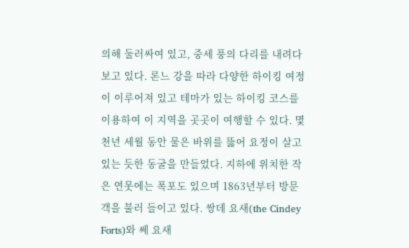의해 둘러싸여 있고, 중세 풍의 다리를 내려다 보고 있다. 론느 강을 따라 다양한 하이킹 여정이 이루어져 있고 테마가 있는 하이킹 코스를 이용하여 이 지역을 곳곳이 여행할 수 있다. 몇 천년 세월 동안 물은 바위를 뚫어 요정이 살고 있는 듯한 동굴을 만들었다. 지하에 위치한 작은 연못에는 폭포도 있으며 1863년부터 방문객을 불러 들이고 있다. 쌍데 요새(the Cindey Forts)와 쎄 요새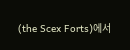(the Scex Forts)에서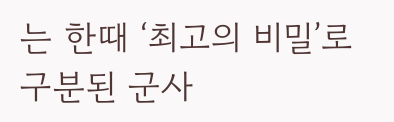는 한때 ‘최고의 비밀’로 구분된 군사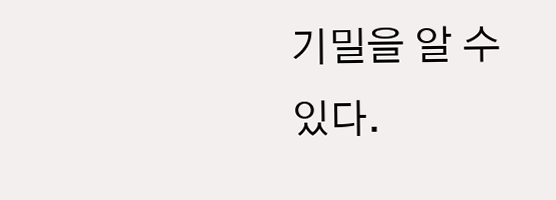기밀을 알 수 있다.